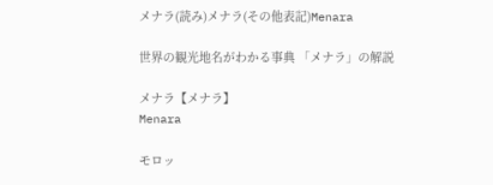メナラ(読み)メナラ(その他表記)Menara

世界の観光地名がわかる事典 「メナラ」の解説

メナラ【メナラ】
Menara

モロッ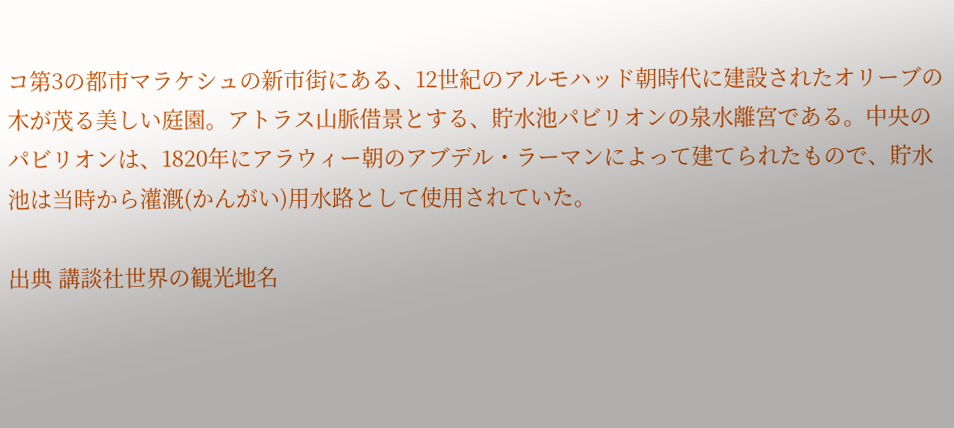コ第3の都市マラケシュの新市街にある、12世紀のアルモハッド朝時代に建設されたオリーブの木が茂る美しい庭園。アトラス山脈借景とする、貯水池パビリオンの泉水離宮である。中央のパビリオンは、1820年にアラウィー朝のアブデル・ラーマンによって建てられたもので、貯水池は当時から灌漑(かんがい)用水路として使用されていた。

出典 講談社世界の観光地名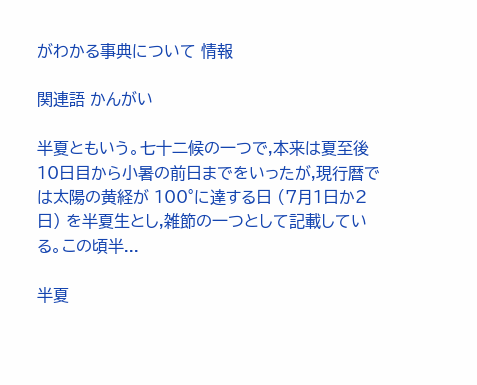がわかる事典について 情報

関連語 かんがい

半夏ともいう。七十二候の一つで,本来は夏至後 10日目から小暑の前日までをいったが,現行暦では太陽の黄経が 100°に達する日 (7月1日か2日) を半夏生とし,雑節の一つとして記載している。この頃半...

半夏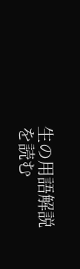生の用語解説を読む